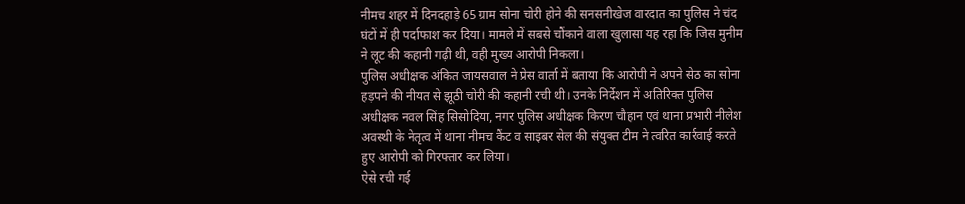नीमच शहर में दिनदहाड़े 65 ग्राम सोना चोरी होने की सनसनीखेज वारदात का पुलिस ने चंद घंटों में ही पर्दाफाश कर दिया। मामले में सबसे चौंकाने वाला खुलासा यह रहा कि जिस मुनीम ने लूट की कहानी गढ़ी थी, वही मुख्य आरोपी निकला।
पुलिस अधीक्षक अंकित जायसवाल ने प्रेस वार्ता में बताया कि आरोपी ने अपने सेठ का सोना हड़पने की नीयत से झूठी चोरी की कहानी रची थी। उनके निर्देशन में अतिरिक्त पुलिस अधीक्षक नवल सिंह सिसोदिया, नगर पुलिस अधीक्षक किरण चौहान एवं थाना प्रभारी नीलेश अवस्थी के नेतृत्व में थाना नीमच कैंट व साइबर सेल की संयुक्त टीम ने त्वरित कार्रवाई करते हुए आरोपी को गिरफ्तार कर लिया।
ऐसे रची गई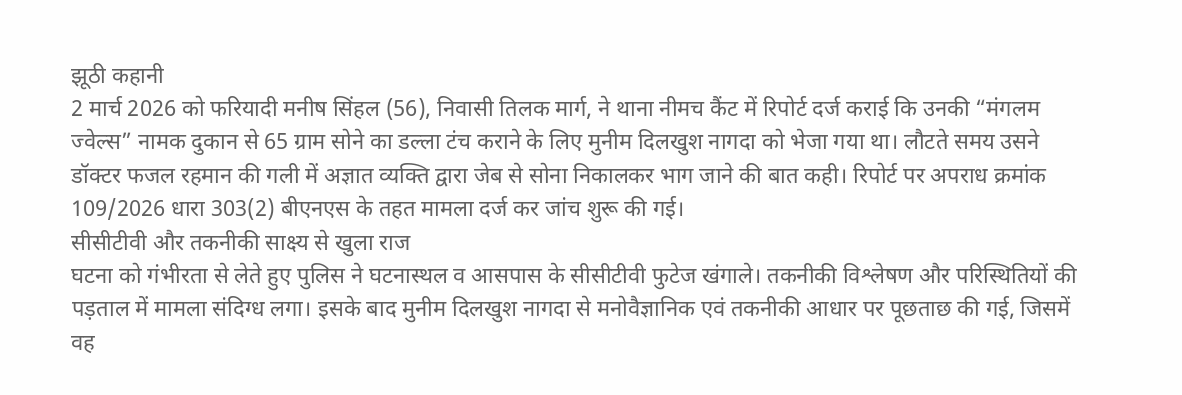झूठी कहानी
2 मार्च 2026 को फरियादी मनीष सिंहल (56), निवासी तिलक मार्ग, ने थाना नीमच कैंट में रिपोर्ट दर्ज कराई कि उनकी “मंगलम ज्वेल्स” नामक दुकान से 65 ग्राम सोने का डल्ला टंच कराने के लिए मुनीम दिलखुश नागदा को भेजा गया था। लौटते समय उसने डॉक्टर फजल रहमान की गली में अज्ञात व्यक्ति द्वारा जेब से सोना निकालकर भाग जाने की बात कही। रिपोर्ट पर अपराध क्रमांक 109/2026 धारा 303(2) बीएनएस के तहत मामला दर्ज कर जांच शुरू की गई।
सीसीटीवी और तकनीकी साक्ष्य से खुला राज
घटना को गंभीरता से लेते हुए पुलिस ने घटनास्थल व आसपास के सीसीटीवी फुटेज खंगाले। तकनीकी विश्लेषण और परिस्थितियों की पड़ताल में मामला संदिग्ध लगा। इसके बाद मुनीम दिलखुश नागदा से मनोवैज्ञानिक एवं तकनीकी आधार पर पूछताछ की गई, जिसमें वह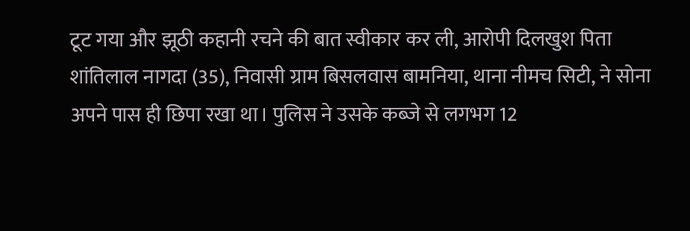टूट गया और झूठी कहानी रचने की बात स्वीकार कर ली, आरोपी दिलखुश पिता शांतिलाल नागदा (35), निवासी ग्राम बिसलवास बामनिया, थाना नीमच सिटी, ने सोना अपने पास ही छिपा रखा था। पुलिस ने उसके कब्जे से लगभग 12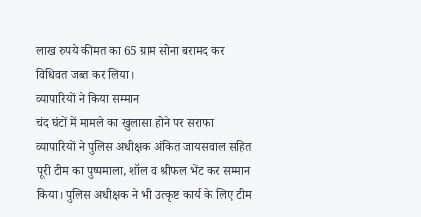लाख रुपये कीमत का 65 ग्राम सोना बरामद कर विधिवत जब्त कर लिया।
व्यापारियों ने किया सम्मान
चंद घंटों में मामले का खुलासा होने पर सराफा व्यापारियों ने पुलिस अधीक्षक अंकित जायसवाल सहित पूरी टीम का पुष्पमाला, शॉल व श्रीफल भेंट कर सम्मान किया। पुलिस अधीक्षक ने भी उत्कृष्ट कार्य के लिए टीम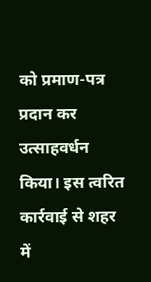को प्रमाण-पत्र प्रदान कर उत्साहवर्धन किया। इस त्वरित कार्रवाई से शहर में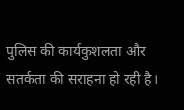पुलिस की कार्यकुशलता और सतर्कता की सराहना हो रही है।